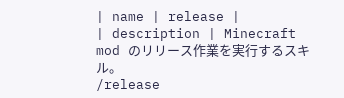| name | release |
| description | Minecraft mod のリリース作業を実行するスキル。
/release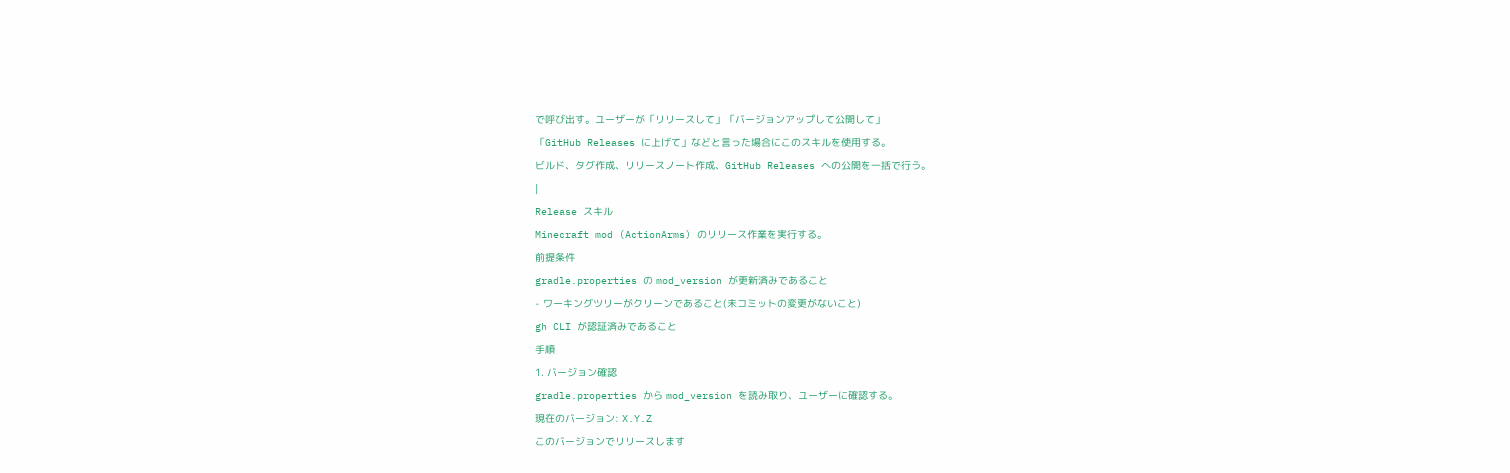で呼び出す。ユーザーが「リリースして」「バージョンアップして公開して」
「GitHub Releases に上げて」などと言った場合にこのスキルを使用する。
ビルド、タグ作成、リリースノート作成、GitHub Releases への公開を一括で行う。
|
Release スキル
Minecraft mod (ActionArms) のリリース作業を実行する。
前提条件
gradle.properties の mod_version が更新済みであること
- ワーキングツリーがクリーンであること(未コミットの変更がないこと)
gh CLI が認証済みであること
手順
1. バージョン確認
gradle.properties から mod_version を読み取り、ユーザーに確認する。
現在のバージョン: X.Y.Z
このバージョンでリリースします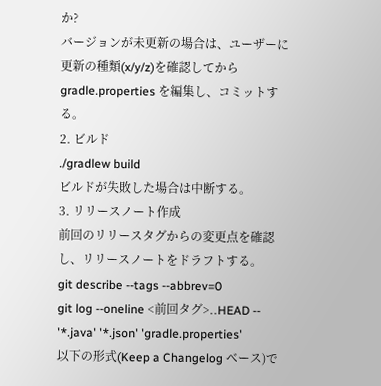か?
バージョンが未更新の場合は、ユーザーに更新の種類(x/y/z)を確認してから gradle.properties を編集し、コミットする。
2. ビルド
./gradlew build
ビルドが失敗した場合は中断する。
3. リリースノート作成
前回のリリースタグからの変更点を確認し、リリースノートをドラフトする。
git describe --tags --abbrev=0
git log --oneline <前回タグ>..HEAD -- '*.java' '*.json' 'gradle.properties'
以下の形式(Keep a Changelog ベース)で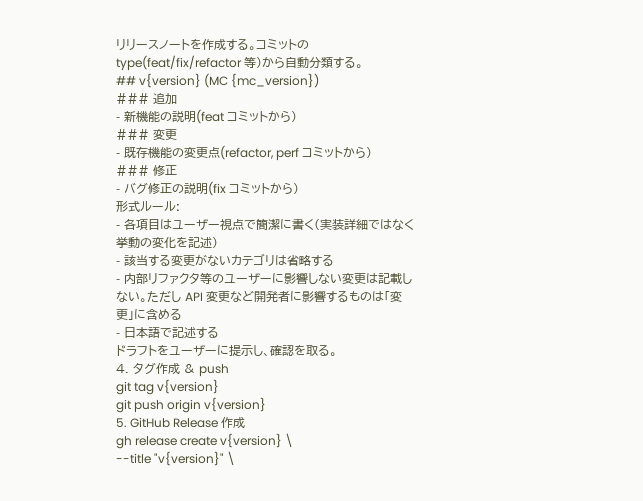リリースノートを作成する。コミットの type(feat/fix/refactor 等)から自動分類する。
## v{version} (MC {mc_version})
### 追加
- 新機能の説明(feat コミットから)
### 変更
- 既存機能の変更点(refactor, perf コミットから)
### 修正
- バグ修正の説明(fix コミットから)
形式ルール:
- 各項目はユーザー視点で簡潔に書く(実装詳細ではなく挙動の変化を記述)
- 該当する変更がないカテゴリは省略する
- 内部リファクタ等のユーザーに影響しない変更は記載しない。ただし API 変更など開発者に影響するものは「変更」に含める
- 日本語で記述する
ドラフトをユーザーに提示し、確認を取る。
4. タグ作成 & push
git tag v{version}
git push origin v{version}
5. GitHub Release 作成
gh release create v{version} \
--title "v{version}" \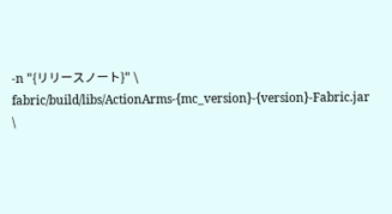-n "{リリースノート}" \
fabric/build/libs/ActionArms-{mc_version}-{version}-Fabric.jar \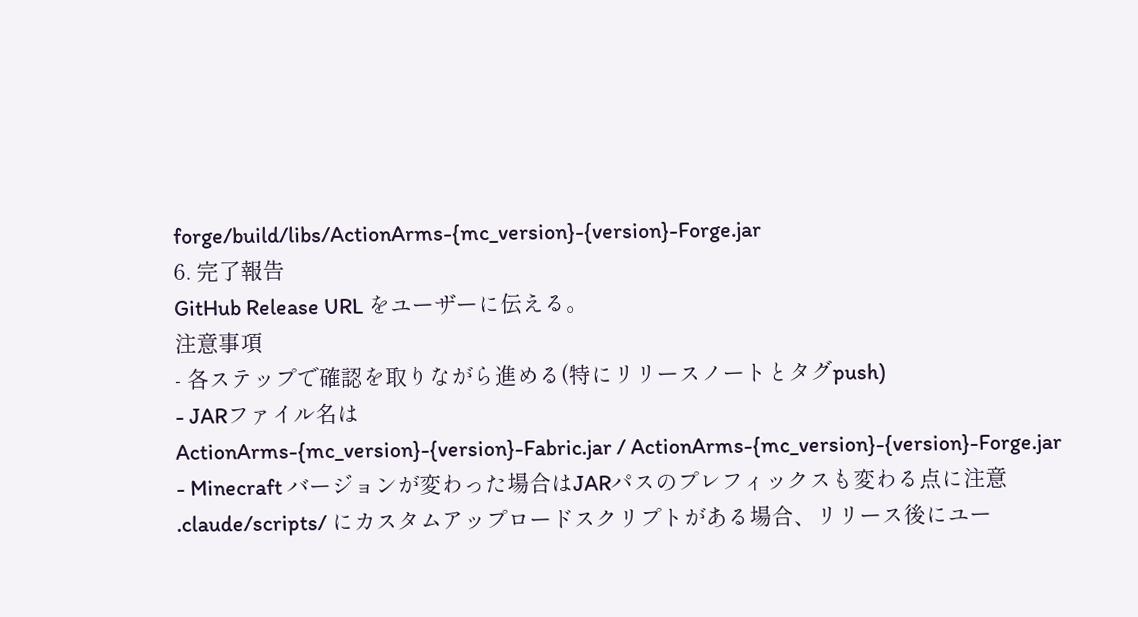forge/build/libs/ActionArms-{mc_version}-{version}-Forge.jar
6. 完了報告
GitHub Release URL をユーザーに伝える。
注意事項
- 各ステップで確認を取りながら進める(特にリリースノートとタグpush)
- JARファイル名は
ActionArms-{mc_version}-{version}-Fabric.jar / ActionArms-{mc_version}-{version}-Forge.jar
- Minecraft バージョンが変わった場合はJARパスのプレフィックスも変わる点に注意
.claude/scripts/ にカスタムアップロードスクリプトがある場合、リリース後にユー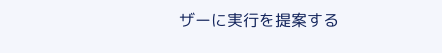ザーに実行を提案する